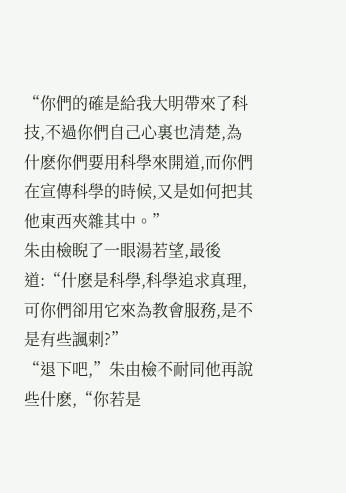“你們的確是給我大明帶來了科技,不過你們自己心裏也清楚,為什麽你們要用科學來開道,而你們在宣傳科學的時候,又是如何把其他東西夾雜其中。”
朱由檢睨了一眼湯若望,最後道:“什麽是科學,科學追求真理,可你們卻用它來為教會服務,是不是有些諷刺?”
“退下吧,”朱由檢不耐同他再說些什麽,“你若是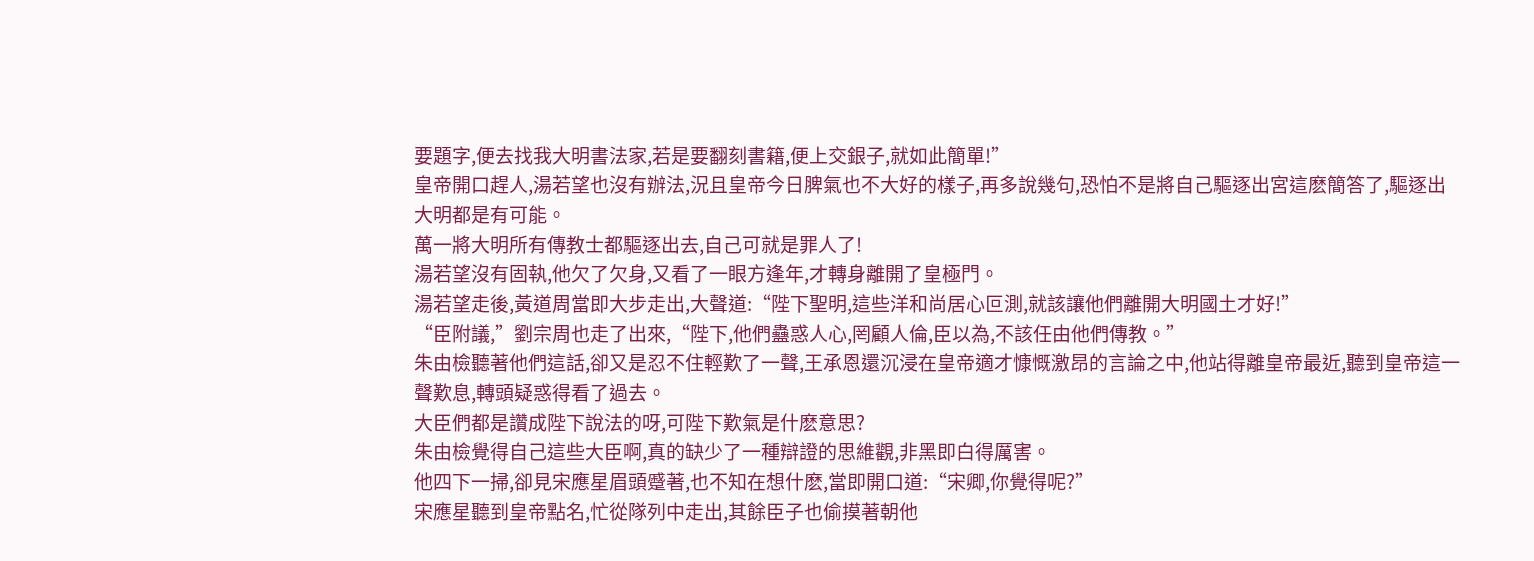要題字,便去找我大明書法家,若是要翻刻書籍,便上交銀子,就如此簡單!”
皇帝開口趕人,湯若望也沒有辦法,況且皇帝今日脾氣也不大好的樣子,再多說幾句,恐怕不是將自己驅逐出宮這麽簡答了,驅逐出大明都是有可能。
萬一將大明所有傳教士都驅逐出去,自己可就是罪人了!
湯若望沒有固執,他欠了欠身,又看了一眼方逢年,才轉身離開了皇極門。
湯若望走後,黃道周當即大步走出,大聲道:“陛下聖明,這些洋和尚居心叵測,就該讓他們離開大明國土才好!”
“臣附議,”劉宗周也走了出來,“陛下,他們蠱惑人心,罔顧人倫,臣以為,不該任由他們傳教。”
朱由檢聽著他們這話,卻又是忍不住輕歎了一聲,王承恩還沉浸在皇帝適才慷慨激昂的言論之中,他站得離皇帝最近,聽到皇帝這一聲歎息,轉頭疑惑得看了過去。
大臣們都是讚成陛下說法的呀,可陛下歎氣是什麽意思?
朱由檢覺得自己這些大臣啊,真的缺少了一種辯證的思維觀,非黑即白得厲害。
他四下一掃,卻見宋應星眉頭蹙著,也不知在想什麽,當即開口道:“宋卿,你覺得呢?”
宋應星聽到皇帝點名,忙從隊列中走出,其餘臣子也偷摸著朝他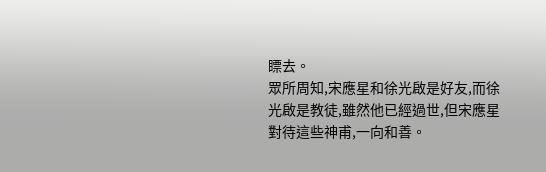瞟去。
眾所周知,宋應星和徐光啟是好友,而徐光啟是教徒,雖然他已經過世,但宋應星對待這些神甫,一向和善。